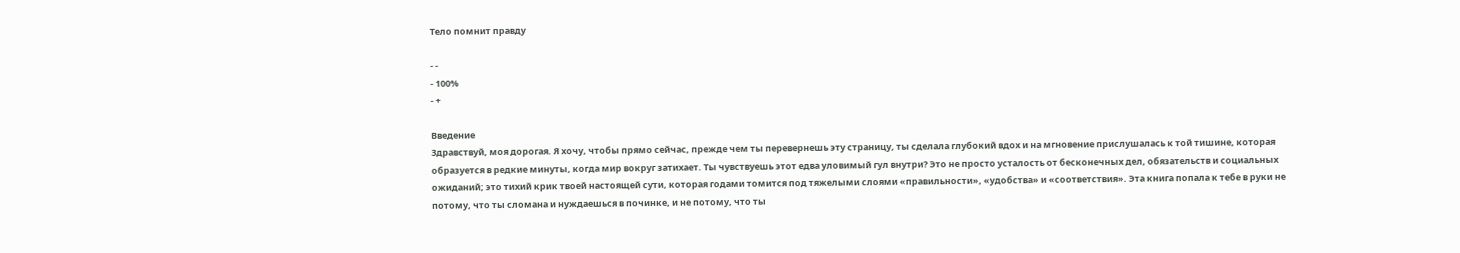Тело помнит правду

- -
- 100%
- +

Введение
Здравствуй, моя дорогая. Я хочу, чтобы прямо сейчас, прежде чем ты перевернешь эту страницу, ты сделала глубокий вдох и на мгновение прислушалась к той тишине, которая образуется в редкие минуты, когда мир вокруг затихает. Ты чувствуешь этот едва уловимый гул внутри? Это не просто усталость от бесконечных дел, обязательств и социальных ожиданий; это тихий крик твоей настоящей сути, которая годами томится под тяжелыми слоями «правильности», «удобства» и «соответствия». Эта книга попала к тебе в руки не потому, что ты сломана и нуждаешься в починке, и не потому, что ты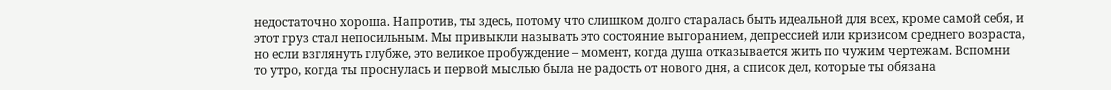недостаточно хороша. Напротив, ты здесь, потому что слишком долго старалась быть идеальной для всех, кроме самой себя, и этот груз стал непосильным. Мы привыкли называть это состояние выгоранием, депрессией или кризисом среднего возраста, но если взглянуть глубже, это великое пробуждение – момент, когда душа отказывается жить по чужим чертежам. Вспомни то утро, когда ты проснулась и первой мыслью была не радость от нового дня, а список дел, которые ты обязана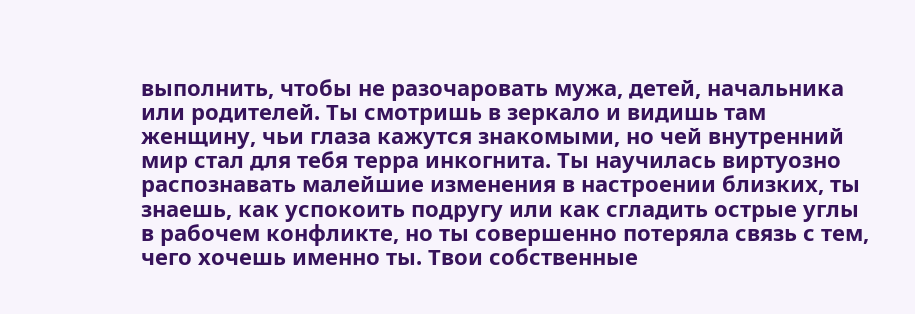выполнить, чтобы не разочаровать мужа, детей, начальника или родителей. Ты смотришь в зеркало и видишь там женщину, чьи глаза кажутся знакомыми, но чей внутренний мир стал для тебя терра инкогнита. Ты научилась виртуозно распознавать малейшие изменения в настроении близких, ты знаешь, как успокоить подругу или как сгладить острые углы в рабочем конфликте, но ты совершенно потеряла связь с тем, чего хочешь именно ты. Твои собственные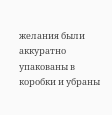желания были аккуратно упакованы в коробки и убраны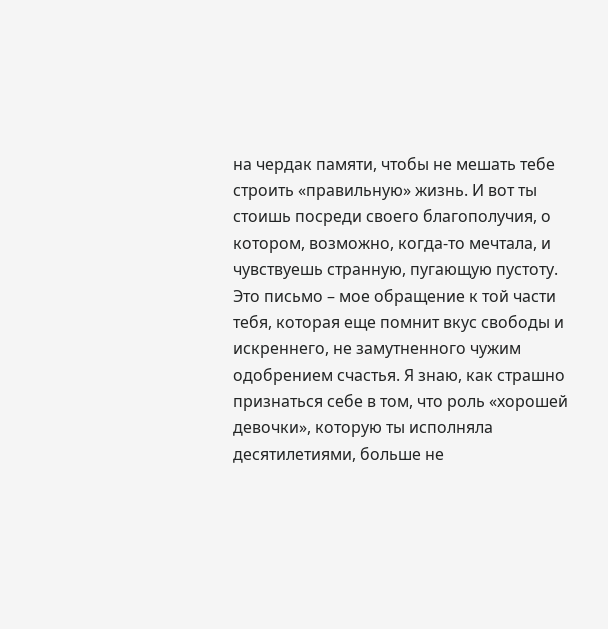на чердак памяти, чтобы не мешать тебе строить «правильную» жизнь. И вот ты стоишь посреди своего благополучия, о котором, возможно, когда-то мечтала, и чувствуешь странную, пугающую пустоту. Это письмо – мое обращение к той части тебя, которая еще помнит вкус свободы и искреннего, не замутненного чужим одобрением счастья. Я знаю, как страшно признаться себе в том, что роль «хорошей девочки», которую ты исполняла десятилетиями, больше не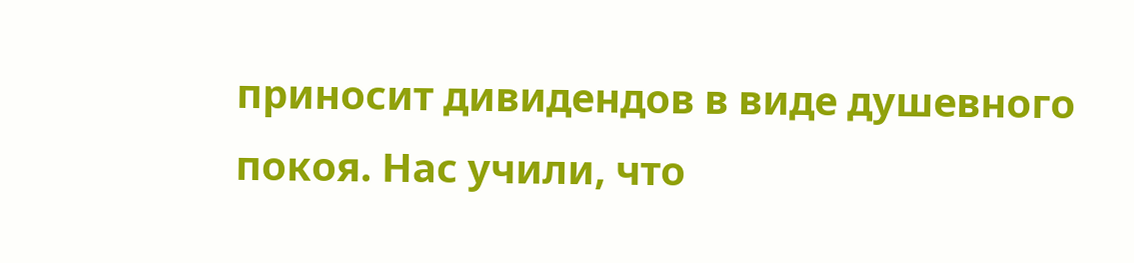приносит дивидендов в виде душевного покоя. Нас учили, что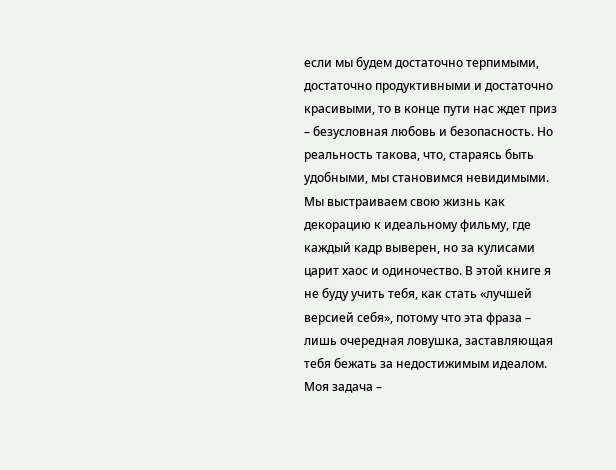если мы будем достаточно терпимыми, достаточно продуктивными и достаточно красивыми, то в конце пути нас ждет приз – безусловная любовь и безопасность. Но реальность такова, что, стараясь быть удобными, мы становимся невидимыми. Мы выстраиваем свою жизнь как декорацию к идеальному фильму, где каждый кадр выверен, но за кулисами царит хаос и одиночество. В этой книге я не буду учить тебя, как стать «лучшей версией себя», потому что эта фраза – лишь очередная ловушка, заставляющая тебя бежать за недостижимым идеалом. Моя задача –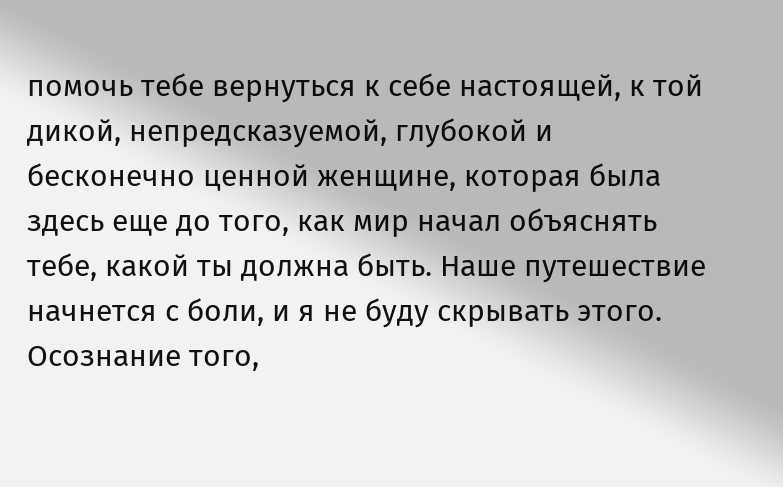помочь тебе вернуться к себе настоящей, к той дикой, непредсказуемой, глубокой и бесконечно ценной женщине, которая была здесь еще до того, как мир начал объяснять тебе, какой ты должна быть. Наше путешествие начнется с боли, и я не буду скрывать этого. Осознание того,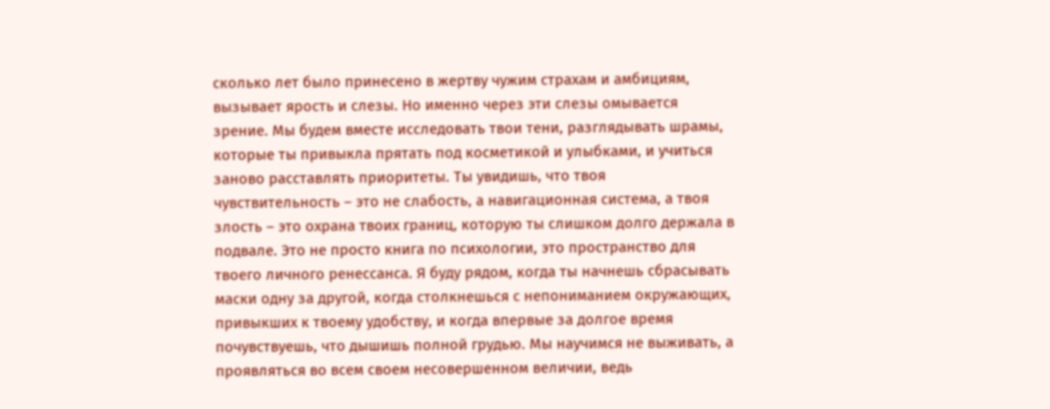сколько лет было принесено в жертву чужим страхам и амбициям, вызывает ярость и слезы. Но именно через эти слезы омывается зрение. Мы будем вместе исследовать твои тени, разглядывать шрамы, которые ты привыкла прятать под косметикой и улыбками, и учиться заново расставлять приоритеты. Ты увидишь, что твоя чувствительность – это не слабость, а навигационная система, а твоя злость – это охрана твоих границ, которую ты слишком долго держала в подвале. Это не просто книга по психологии, это пространство для твоего личного ренессанса. Я буду рядом, когда ты начнешь сбрасывать маски одну за другой, когда столкнешься с непониманием окружающих, привыкших к твоему удобству, и когда впервые за долгое время почувствуешь, что дышишь полной грудью. Мы научимся не выживать, а проявляться во всем своем несовершенном величии, ведь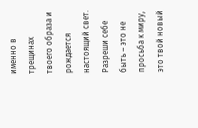именно в трещинах твоего образа и рождается настоящий свет. Разреши себе быть – это не просьба к миру, это твой новый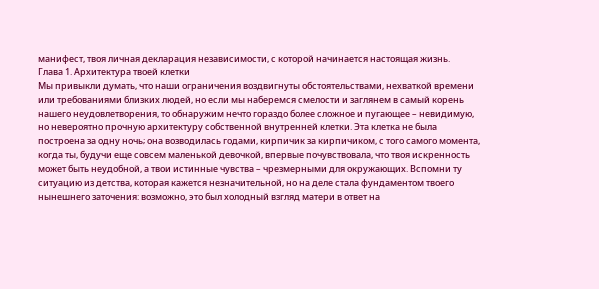манифест, твоя личная декларация независимости, с которой начинается настоящая жизнь.
Глава 1. Архитектура твоей клетки
Мы привыкли думать, что наши ограничения воздвигнуты обстоятельствами, нехваткой времени или требованиями близких людей, но если мы наберемся смелости и заглянем в самый корень нашего неудовлетворения, то обнаружим нечто гораздо более сложное и пугающее – невидимую, но невероятно прочную архитектуру собственной внутренней клетки. Эта клетка не была построена за одну ночь; она возводилась годами, кирпичик за кирпичиком, с того самого момента, когда ты, будучи еще совсем маленькой девочкой, впервые почувствовала, что твоя искренность может быть неудобной, а твои истинные чувства – чрезмерными для окружающих. Вспомни ту ситуацию из детства, которая кажется незначительной, но на деле стала фундаментом твоего нынешнего заточения: возможно, это был холодный взгляд матери в ответ на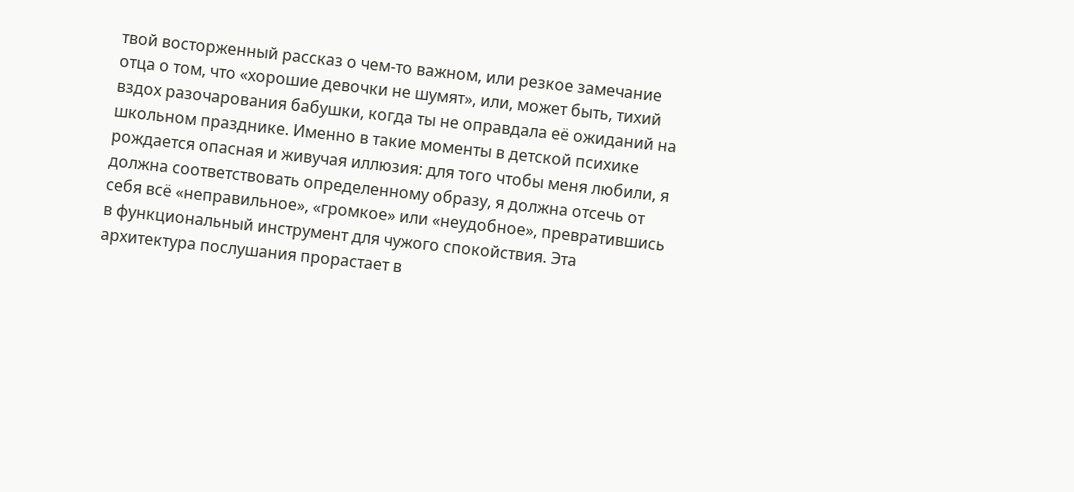твой восторженный рассказ о чем-то важном, или резкое замечание отца о том, что «хорошие девочки не шумят», или, может быть, тихий вздох разочарования бабушки, когда ты не оправдала её ожиданий на школьном празднике. Именно в такие моменты в детской психике рождается опасная и живучая иллюзия: для того чтобы меня любили, я должна соответствовать определенному образу, я должна отсечь от себя всё «неправильное», «громкое» или «неудобное», превратившись в функциональный инструмент для чужого спокойствия. Эта архитектура послушания прорастает в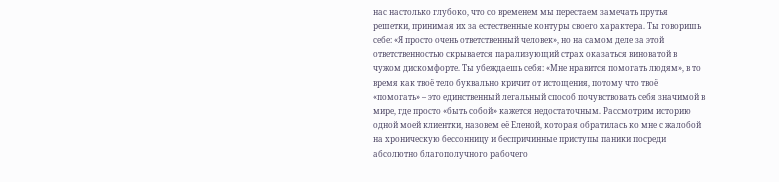нас настолько глубоко, что со временем мы перестаем замечать прутья решетки, принимая их за естественные контуры своего характера. Ты говоришь себе: «Я просто очень ответственный человек», но на самом деле за этой ответственностью скрывается парализующий страх оказаться виноватой в чужом дискомфорте. Ты убеждаешь себя: «Мне нравится помогать людям», в то время как твоё тело буквально кричит от истощения, потому что твоё «помогать» – это единственный легальный способ почувствовать себя значимой в мире, где просто «быть собой» кажется недостаточным. Рассмотрим историю одной моей клиентки, назовем её Еленой, которая обратилась ко мне с жалобой на хроническую бессонницу и беспричинные приступы паники посреди абсолютно благополучного рабочего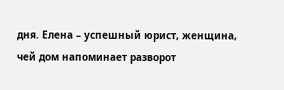дня. Елена – успешный юрист, женщина, чей дом напоминает разворот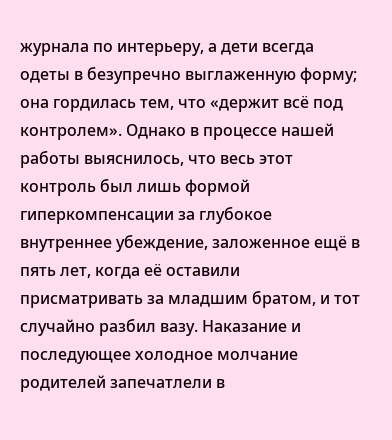журнала по интерьеру, а дети всегда одеты в безупречно выглаженную форму; она гордилась тем, что «держит всё под контролем». Однако в процессе нашей работы выяснилось, что весь этот контроль был лишь формой гиперкомпенсации за глубокое внутреннее убеждение, заложенное ещё в пять лет, когда её оставили присматривать за младшим братом, и тот случайно разбил вазу. Наказание и последующее холодное молчание родителей запечатлели в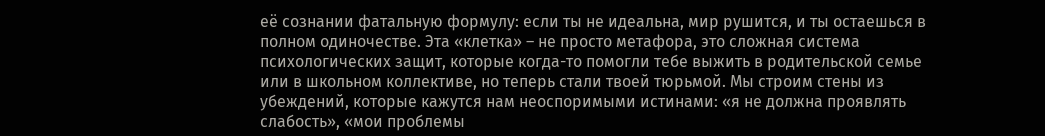её сознании фатальную формулу: если ты не идеальна, мир рушится, и ты остаешься в полном одиночестве. Эта «клетка» – не просто метафора, это сложная система психологических защит, которые когда-то помогли тебе выжить в родительской семье или в школьном коллективе, но теперь стали твоей тюрьмой. Мы строим стены из убеждений, которые кажутся нам неоспоримыми истинами: «я не должна проявлять слабость», «мои проблемы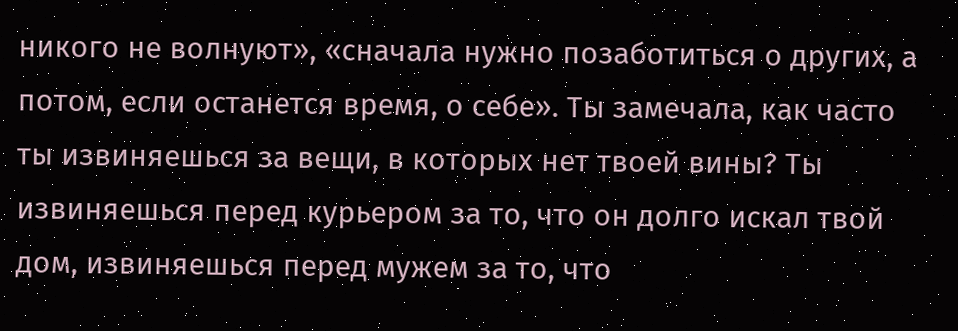никого не волнуют», «сначала нужно позаботиться о других, а потом, если останется время, о себе». Ты замечала, как часто ты извиняешься за вещи, в которых нет твоей вины? Ты извиняешься перед курьером за то, что он долго искал твой дом, извиняешься перед мужем за то, что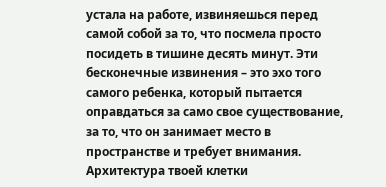устала на работе, извиняешься перед самой собой за то, что посмела просто посидеть в тишине десять минут. Эти бесконечные извинения – это эхо того самого ребенка, который пытается оправдаться за само свое существование, за то, что он занимает место в пространстве и требует внимания. Архитектура твоей клетки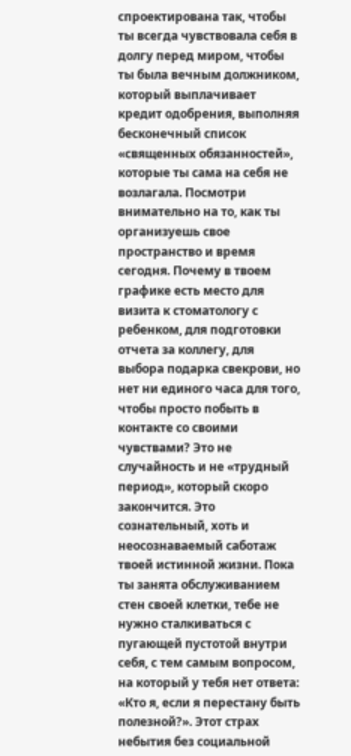спроектирована так, чтобы ты всегда чувствовала себя в долгу перед миром, чтобы ты была вечным должником, который выплачивает кредит одобрения, выполняя бесконечный список «священных обязанностей», которые ты сама на себя не возлагала. Посмотри внимательно на то, как ты организуешь свое пространство и время сегодня. Почему в твоем графике есть место для визита к стоматологу с ребенком, для подготовки отчета за коллегу, для выбора подарка свекрови, но нет ни единого часа для того, чтобы просто побыть в контакте со своими чувствами? Это не случайность и не «трудный период», который скоро закончится. Это сознательный, хоть и неосознаваемый саботаж твоей истинной жизни. Пока ты занята обслуживанием стен своей клетки, тебе не нужно сталкиваться с пугающей пустотой внутри себя, с тем самым вопросом, на который у тебя нет ответа: «Кто я, если я перестану быть полезной?». Этот страх небытия без социальной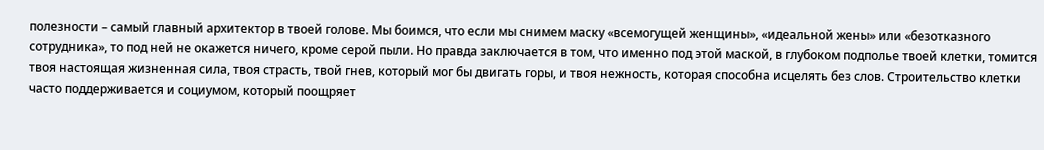полезности – самый главный архитектор в твоей голове. Мы боимся, что если мы снимем маску «всемогущей женщины», «идеальной жены» или «безотказного сотрудника», то под ней не окажется ничего, кроме серой пыли. Но правда заключается в том, что именно под этой маской, в глубоком подполье твоей клетки, томится твоя настоящая жизненная сила, твоя страсть, твой гнев, который мог бы двигать горы, и твоя нежность, которая способна исцелять без слов. Строительство клетки часто поддерживается и социумом, который поощряет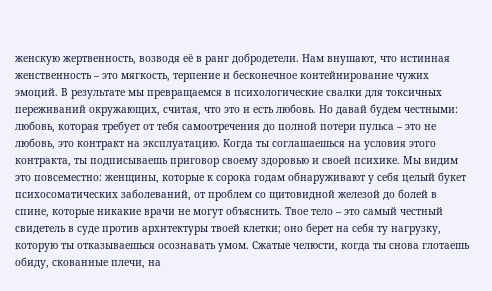женскую жертвенность, возводя её в ранг добродетели. Нам внушают, что истинная женственность – это мягкость, терпение и бесконечное контейнирование чужих эмоций. В результате мы превращаемся в психологические свалки для токсичных переживаний окружающих, считая, что это и есть любовь. Но давай будем честными: любовь, которая требует от тебя самоотречения до полной потери пульса – это не любовь, это контракт на эксплуатацию. Когда ты соглашаешься на условия этого контракта, ты подписываешь приговор своему здоровью и своей психике. Мы видим это повсеместно: женщины, которые к сорока годам обнаруживают у себя целый букет психосоматических заболеваний, от проблем со щитовидной железой до болей в спине, которые никакие врачи не могут объяснить. Твое тело – это самый честный свидетель в суде против архитектуры твоей клетки; оно берет на себя ту нагрузку, которую ты отказываешься осознавать умом. Сжатые челюсти, когда ты снова глотаешь обиду, скованные плечи, на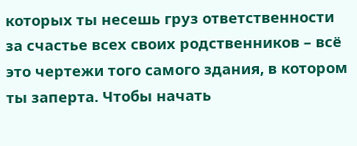которых ты несешь груз ответственности за счастье всех своих родственников – всё это чертежи того самого здания, в котором ты заперта. Чтобы начать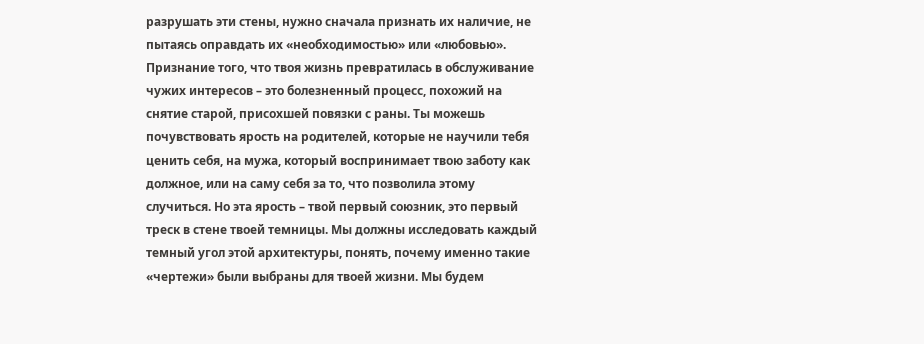разрушать эти стены, нужно сначала признать их наличие, не пытаясь оправдать их «необходимостью» или «любовью». Признание того, что твоя жизнь превратилась в обслуживание чужих интересов – это болезненный процесс, похожий на снятие старой, присохшей повязки с раны. Ты можешь почувствовать ярость на родителей, которые не научили тебя ценить себя, на мужа, который воспринимает твою заботу как должное, или на саму себя за то, что позволила этому случиться. Но эта ярость – твой первый союзник, это первый треск в стене твоей темницы. Мы должны исследовать каждый темный угол этой архитектуры, понять, почему именно такие «чертежи» были выбраны для твоей жизни. Мы будем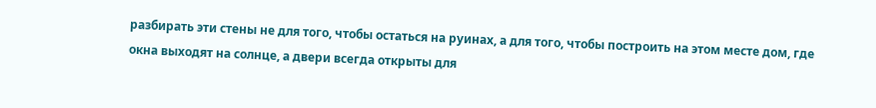разбирать эти стены не для того, чтобы остаться на руинах, а для того, чтобы построить на этом месте дом, где окна выходят на солнце, а двери всегда открыты для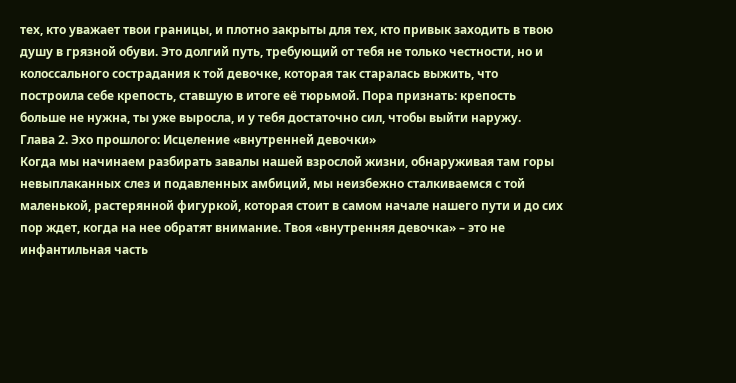тех, кто уважает твои границы, и плотно закрыты для тех, кто привык заходить в твою душу в грязной обуви. Это долгий путь, требующий от тебя не только честности, но и колоссального сострадания к той девочке, которая так старалась выжить, что построила себе крепость, ставшую в итоге её тюрьмой. Пора признать: крепость больше не нужна, ты уже выросла, и у тебя достаточно сил, чтобы выйти наружу.
Глава 2. Эхо прошлого: Исцеление «внутренней девочки»
Когда мы начинаем разбирать завалы нашей взрослой жизни, обнаруживая там горы невыплаканных слез и подавленных амбиций, мы неизбежно сталкиваемся с той маленькой, растерянной фигуркой, которая стоит в самом начале нашего пути и до сих пор ждет, когда на нее обратят внимание. Твоя «внутренняя девочка» – это не инфантильная часть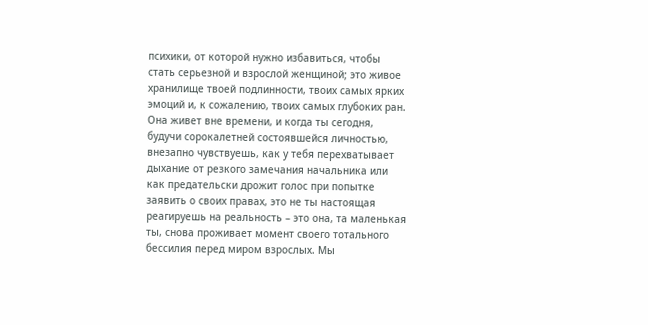психики, от которой нужно избавиться, чтобы стать серьезной и взрослой женщиной; это живое хранилище твоей подлинности, твоих самых ярких эмоций и, к сожалению, твоих самых глубоких ран. Она живет вне времени, и когда ты сегодня, будучи сорокалетней состоявшейся личностью, внезапно чувствуешь, как у тебя перехватывает дыхание от резкого замечания начальника или как предательски дрожит голос при попытке заявить о своих правах, это не ты настоящая реагируешь на реальность – это она, та маленькая ты, снова проживает момент своего тотального бессилия перед миром взрослых. Мы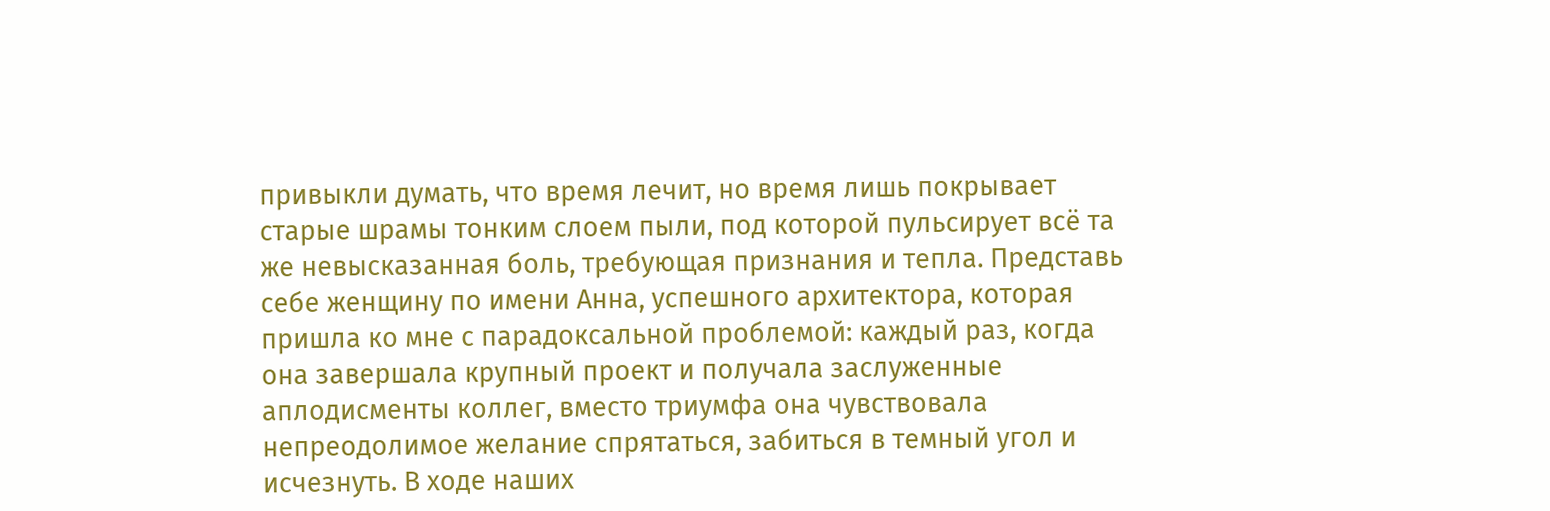привыкли думать, что время лечит, но время лишь покрывает старые шрамы тонким слоем пыли, под которой пульсирует всё та же невысказанная боль, требующая признания и тепла. Представь себе женщину по имени Анна, успешного архитектора, которая пришла ко мне с парадоксальной проблемой: каждый раз, когда она завершала крупный проект и получала заслуженные аплодисменты коллег, вместо триумфа она чувствовала непреодолимое желание спрятаться, забиться в темный угол и исчезнуть. В ходе наших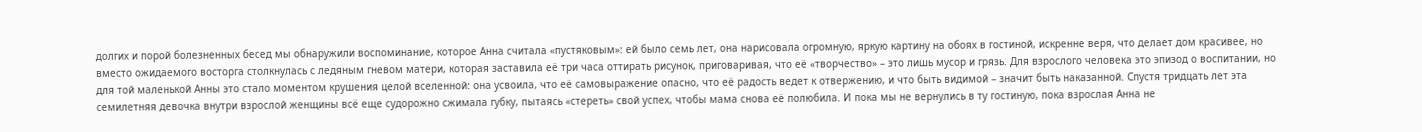долгих и порой болезненных бесед мы обнаружили воспоминание, которое Анна считала «пустяковым»: ей было семь лет, она нарисовала огромную, яркую картину на обоях в гостиной, искренне веря, что делает дом красивее, но вместо ожидаемого восторга столкнулась с ледяным гневом матери, которая заставила её три часа оттирать рисунок, приговаривая, что её «творчество» – это лишь мусор и грязь. Для взрослого человека это эпизод о воспитании, но для той маленькой Анны это стало моментом крушения целой вселенной: она усвоила, что её самовыражение опасно, что её радость ведет к отвержению, и что быть видимой – значит быть наказанной. Спустя тридцать лет эта семилетняя девочка внутри взрослой женщины всё еще судорожно сжимала губку, пытаясь «стереть» свой успех, чтобы мама снова её полюбила. И пока мы не вернулись в ту гостиную, пока взрослая Анна не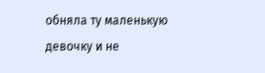обняла ту маленькую девочку и не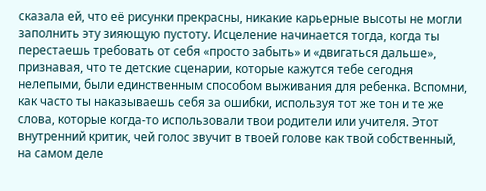сказала ей, что её рисунки прекрасны, никакие карьерные высоты не могли заполнить эту зияющую пустоту. Исцеление начинается тогда, когда ты перестаешь требовать от себя «просто забыть» и «двигаться дальше», признавая, что те детские сценарии, которые кажутся тебе сегодня нелепыми, были единственным способом выживания для ребенка. Вспомни, как часто ты наказываешь себя за ошибки, используя тот же тон и те же слова, которые когда-то использовали твои родители или учителя. Этот внутренний критик, чей голос звучит в твоей голове как твой собственный, на самом деле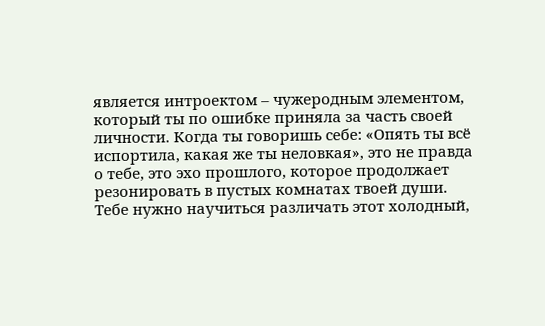является интроектом – чужеродным элементом, который ты по ошибке приняла за часть своей личности. Когда ты говоришь себе: «Опять ты всё испортила, какая же ты неловкая», это не правда о тебе, это эхо прошлого, которое продолжает резонировать в пустых комнатах твоей души. Тебе нужно научиться различать этот холодный,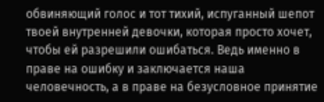обвиняющий голос и тот тихий, испуганный шепот твоей внутренней девочки, которая просто хочет, чтобы ей разрешили ошибаться. Ведь именно в праве на ошибку и заключается наша человечность, а в праве на безусловное принятие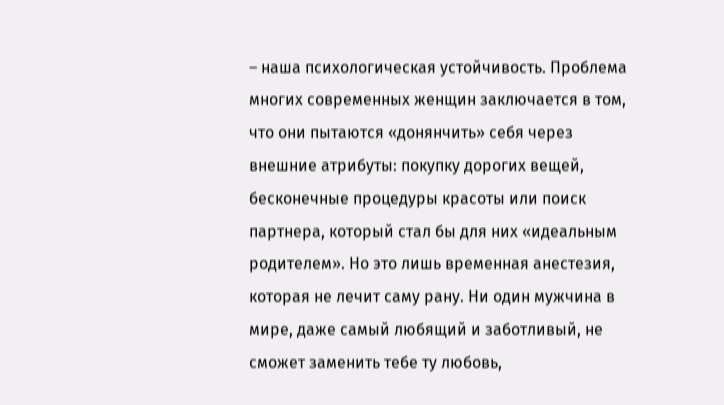– наша психологическая устойчивость. Проблема многих современных женщин заключается в том, что они пытаются «донянчить» себя через внешние атрибуты: покупку дорогих вещей, бесконечные процедуры красоты или поиск партнера, который стал бы для них «идеальным родителем». Но это лишь временная анестезия, которая не лечит саму рану. Ни один мужчина в мире, даже самый любящий и заботливый, не сможет заменить тебе ту любовь,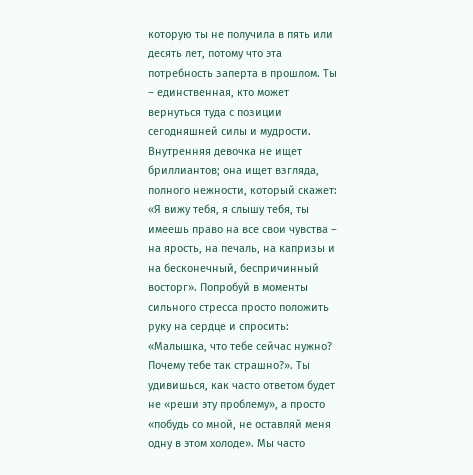которую ты не получила в пять или десять лет, потому что эта потребность заперта в прошлом. Ты – единственная, кто может вернуться туда с позиции сегодняшней силы и мудрости. Внутренняя девочка не ищет бриллиантов; она ищет взгляда, полного нежности, который скажет: «Я вижу тебя, я слышу тебя, ты имеешь право на все свои чувства – на ярость, на печаль, на капризы и на бесконечный, беспричинный восторг». Попробуй в моменты сильного стресса просто положить руку на сердце и спросить: «Малышка, что тебе сейчас нужно? Почему тебе так страшно?». Ты удивишься, как часто ответом будет не «реши эту проблему», а просто «побудь со мной, не оставляй меня одну в этом холоде». Мы часто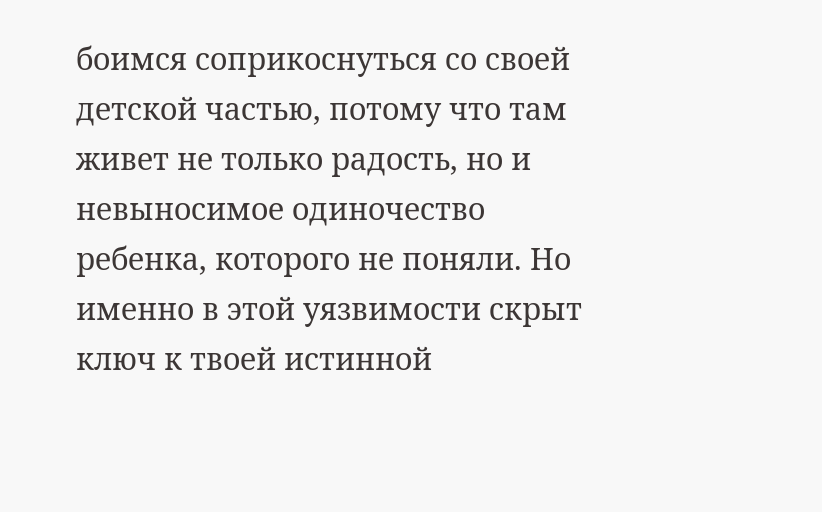боимся соприкоснуться со своей детской частью, потому что там живет не только радость, но и невыносимое одиночество ребенка, которого не поняли. Но именно в этой уязвимости скрыт ключ к твоей истинной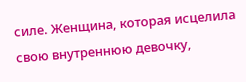силе. Женщина, которая исцелила свою внутреннюю девочку,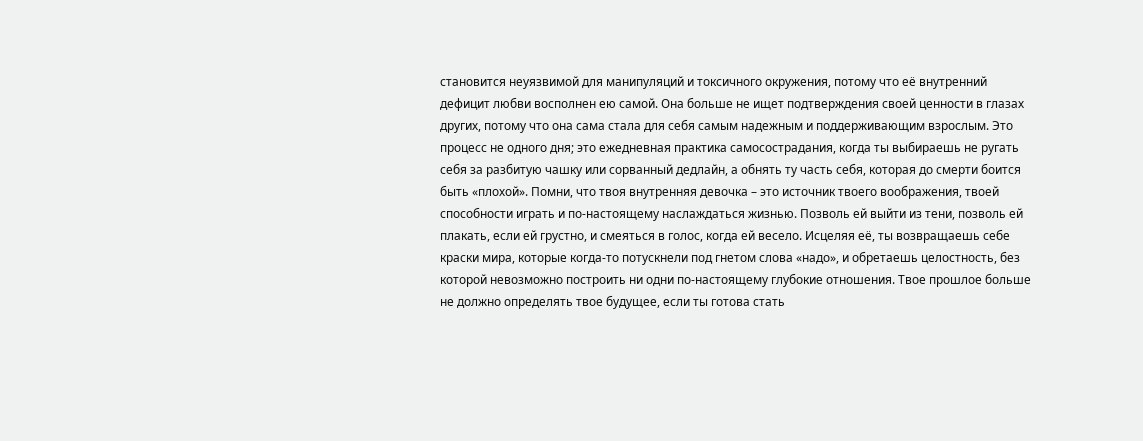становится неуязвимой для манипуляций и токсичного окружения, потому что её внутренний дефицит любви восполнен ею самой. Она больше не ищет подтверждения своей ценности в глазах других, потому что она сама стала для себя самым надежным и поддерживающим взрослым. Это процесс не одного дня; это ежедневная практика самосострадания, когда ты выбираешь не ругать себя за разбитую чашку или сорванный дедлайн, а обнять ту часть себя, которая до смерти боится быть «плохой». Помни, что твоя внутренняя девочка – это источник твоего воображения, твоей способности играть и по-настоящему наслаждаться жизнью. Позволь ей выйти из тени, позволь ей плакать, если ей грустно, и смеяться в голос, когда ей весело. Исцеляя её, ты возвращаешь себе краски мира, которые когда-то потускнели под гнетом слова «надо», и обретаешь целостность, без которой невозможно построить ни одни по-настоящему глубокие отношения. Твое прошлое больше не должно определять твое будущее, если ты готова стать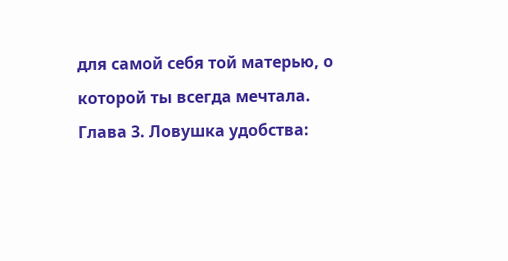для самой себя той матерью, о которой ты всегда мечтала.
Глава 3. Ловушка удобства: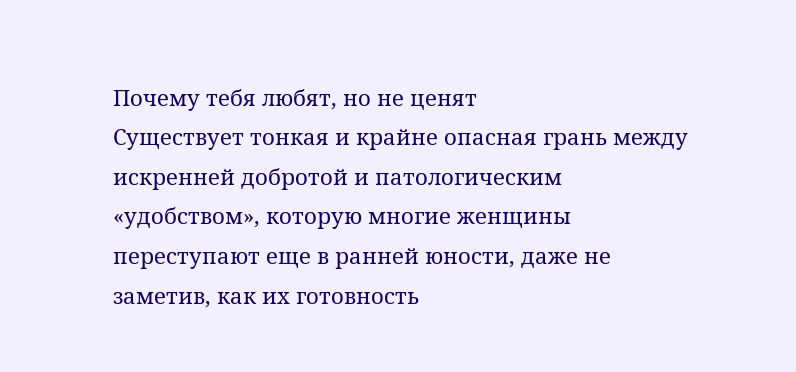Почему тебя любят, но не ценят
Существует тонкая и крайне опасная грань между искренней добротой и патологическим «удобством», которую многие женщины переступают еще в ранней юности, даже не заметив, как их готовность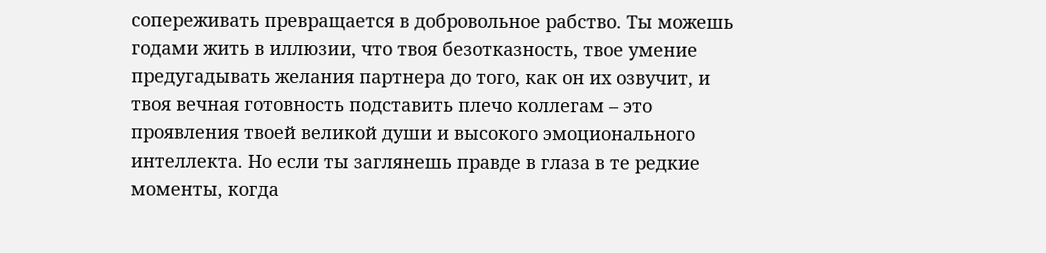сопереживать превращается в добровольное рабство. Ты можешь годами жить в иллюзии, что твоя безотказность, твое умение предугадывать желания партнера до того, как он их озвучит, и твоя вечная готовность подставить плечо коллегам – это проявления твоей великой души и высокого эмоционального интеллекта. Но если ты заглянешь правде в глаза в те редкие моменты, когда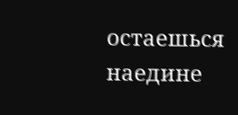остаешься наедине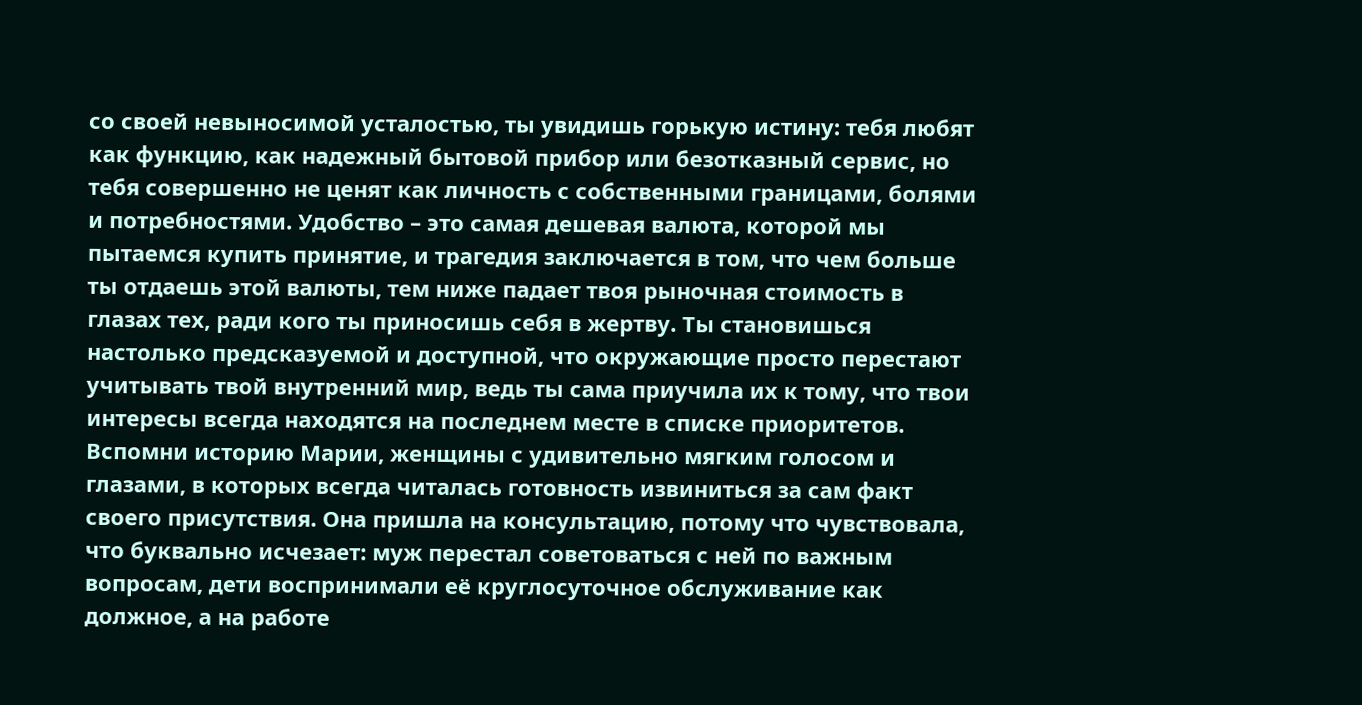со своей невыносимой усталостью, ты увидишь горькую истину: тебя любят как функцию, как надежный бытовой прибор или безотказный сервис, но тебя совершенно не ценят как личность с собственными границами, болями и потребностями. Удобство – это самая дешевая валюта, которой мы пытаемся купить принятие, и трагедия заключается в том, что чем больше ты отдаешь этой валюты, тем ниже падает твоя рыночная стоимость в глазах тех, ради кого ты приносишь себя в жертву. Ты становишься настолько предсказуемой и доступной, что окружающие просто перестают учитывать твой внутренний мир, ведь ты сама приучила их к тому, что твои интересы всегда находятся на последнем месте в списке приоритетов. Вспомни историю Марии, женщины с удивительно мягким голосом и глазами, в которых всегда читалась готовность извиниться за сам факт своего присутствия. Она пришла на консультацию, потому что чувствовала, что буквально исчезает: муж перестал советоваться с ней по важным вопросам, дети воспринимали её круглосуточное обслуживание как должное, а на работе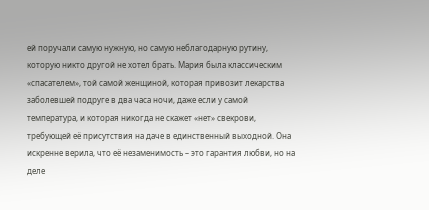ей поручали самую нужную, но самую неблагодарную рутину, которую никто другой не хотел брать. Мария была классическим «спасателем», той самой женщиной, которая привозит лекарства заболевшей подруге в два часа ночи, даже если у самой температура, и которая никогда не скажет «нет» свекрови, требующей её присутствия на даче в единственный выходной. Она искренне верила, что её незаменимость – это гарантия любви, но на деле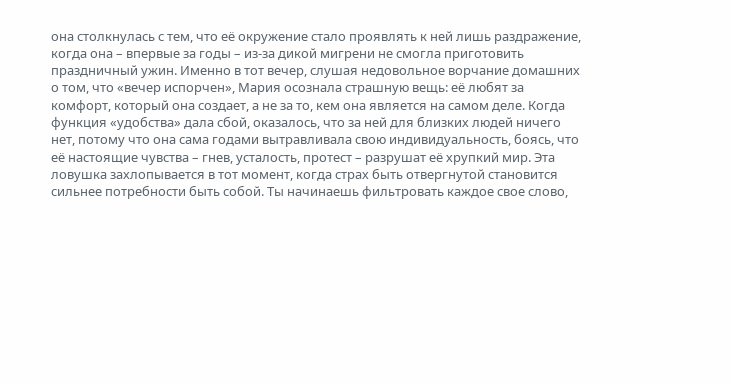она столкнулась с тем, что её окружение стало проявлять к ней лишь раздражение, когда она – впервые за годы – из-за дикой мигрени не смогла приготовить праздничный ужин. Именно в тот вечер, слушая недовольное ворчание домашних о том, что «вечер испорчен», Мария осознала страшную вещь: её любят за комфорт, который она создает, а не за то, кем она является на самом деле. Когда функция «удобства» дала сбой, оказалось, что за ней для близких людей ничего нет, потому что она сама годами вытравливала свою индивидуальность, боясь, что её настоящие чувства – гнев, усталость, протест – разрушат её хрупкий мир. Эта ловушка захлопывается в тот момент, когда страх быть отвергнутой становится сильнее потребности быть собой. Ты начинаешь фильтровать каждое свое слово,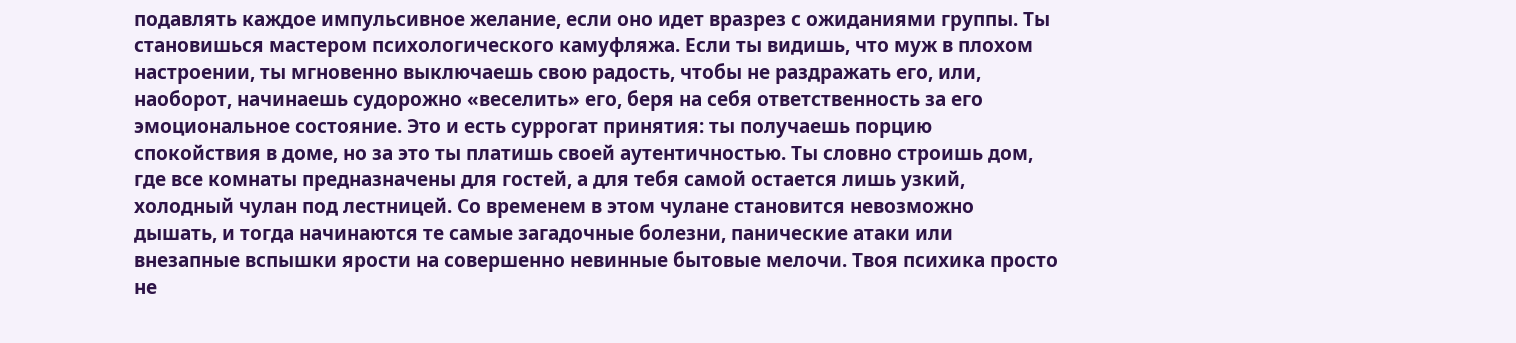подавлять каждое импульсивное желание, если оно идет вразрез с ожиданиями группы. Ты становишься мастером психологического камуфляжа. Если ты видишь, что муж в плохом настроении, ты мгновенно выключаешь свою радость, чтобы не раздражать его, или, наоборот, начинаешь судорожно «веселить» его, беря на себя ответственность за его эмоциональное состояние. Это и есть суррогат принятия: ты получаешь порцию спокойствия в доме, но за это ты платишь своей аутентичностью. Ты словно строишь дом, где все комнаты предназначены для гостей, а для тебя самой остается лишь узкий, холодный чулан под лестницей. Со временем в этом чулане становится невозможно дышать, и тогда начинаются те самые загадочные болезни, панические атаки или внезапные вспышки ярости на совершенно невинные бытовые мелочи. Твоя психика просто не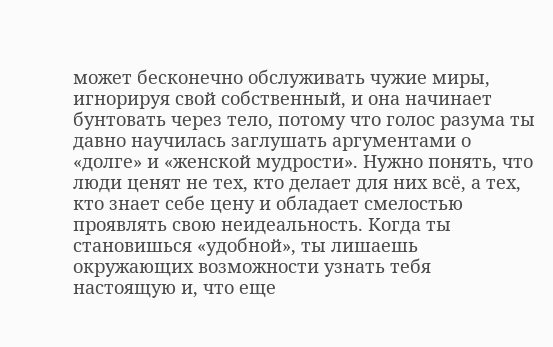может бесконечно обслуживать чужие миры, игнорируя свой собственный, и она начинает бунтовать через тело, потому что голос разума ты давно научилась заглушать аргументами о «долге» и «женской мудрости». Нужно понять, что люди ценят не тех, кто делает для них всё, а тех, кто знает себе цену и обладает смелостью проявлять свою неидеальность. Когда ты становишься «удобной», ты лишаешь окружающих возможности узнать тебя настоящую и, что еще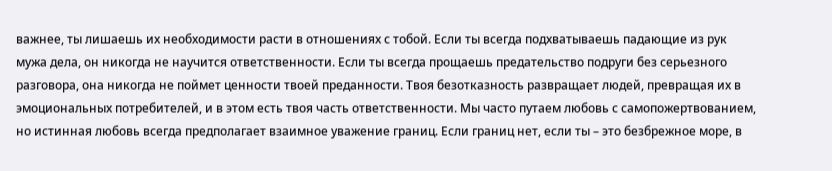важнее, ты лишаешь их необходимости расти в отношениях с тобой. Если ты всегда подхватываешь падающие из рук мужа дела, он никогда не научится ответственности. Если ты всегда прощаешь предательство подруги без серьезного разговора, она никогда не поймет ценности твоей преданности. Твоя безотказность развращает людей, превращая их в эмоциональных потребителей, и в этом есть твоя часть ответственности. Мы часто путаем любовь с самопожертвованием, но истинная любовь всегда предполагает взаимное уважение границ. Если границ нет, если ты – это безбрежное море, в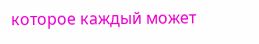которое каждый может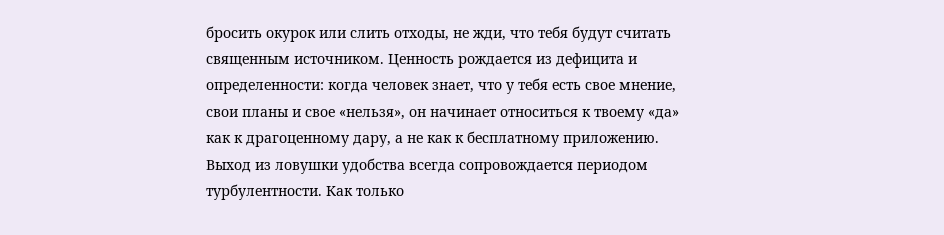бросить окурок или слить отходы, не жди, что тебя будут считать священным источником. Ценность рождается из дефицита и определенности: когда человек знает, что у тебя есть свое мнение, свои планы и свое «нельзя», он начинает относиться к твоему «да» как к драгоценному дару, а не как к бесплатному приложению. Выход из ловушки удобства всегда сопровождается периодом турбулентности. Как только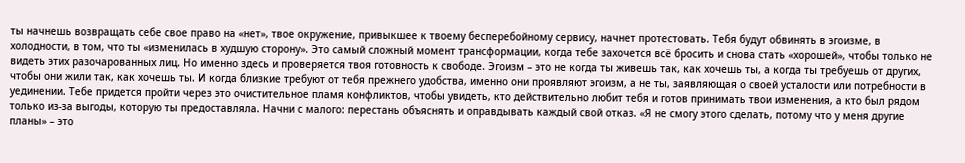ты начнешь возвращать себе свое право на «нет», твое окружение, привыкшее к твоему бесперебойному сервису, начнет протестовать. Тебя будут обвинять в эгоизме, в холодности, в том, что ты «изменилась в худшую сторону». Это самый сложный момент трансформации, когда тебе захочется всё бросить и снова стать «хорошей», чтобы только не видеть этих разочарованных лиц. Но именно здесь и проверяется твоя готовность к свободе. Эгоизм – это не когда ты живешь так, как хочешь ты, а когда ты требуешь от других, чтобы они жили так, как хочешь ты. И когда близкие требуют от тебя прежнего удобства, именно они проявляют эгоизм, а не ты, заявляющая о своей усталости или потребности в уединении. Тебе придется пройти через это очистительное пламя конфликтов, чтобы увидеть, кто действительно любит тебя и готов принимать твои изменения, а кто был рядом только из-за выгоды, которую ты предоставляла. Начни с малого: перестань объяснять и оправдывать каждый свой отказ. «Я не смогу этого сделать, потому что у меня другие планы» – это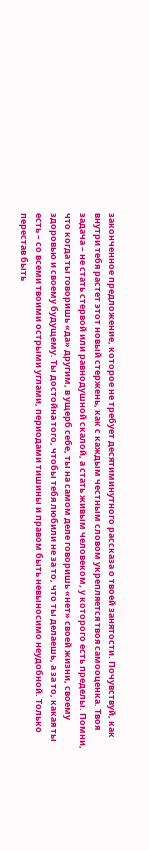законченное предложение, которое не требует десятиминутного рассказа о твоей занятости. Почувствуй, как внутри тебя растет этот новый стержень, как с каждым честным словом укрепляется твоя самооценка. Твоя задача – не стать стервой или равнодушной скалой, а стать живым человеком, у которого есть пределы. Помни, что когда ты говоришь «да» другим, в ущерб себе, ты на самом деле говоришь «нет» своей жизни, своему здоровью и своему будущему. Ты достойна того, чтобы тебя любили не за то, что ты делаешь, а за то, какая ты есть – со всеми твоими острыми углами, периодами тишины и правом быть невыносимо неудобной. Только перестав быть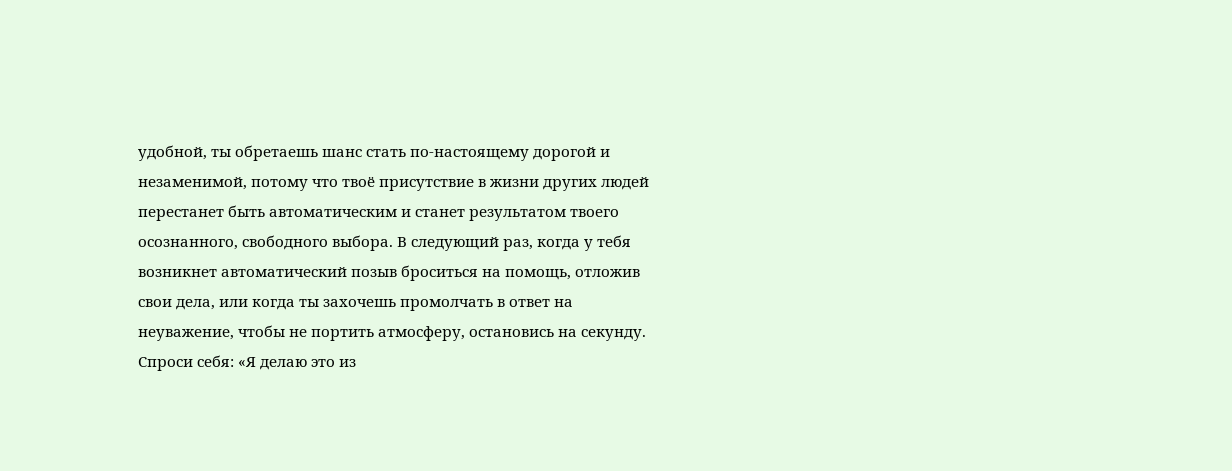удобной, ты обретаешь шанс стать по-настоящему дорогой и незаменимой, потому что твоё присутствие в жизни других людей перестанет быть автоматическим и станет результатом твоего осознанного, свободного выбора. В следующий раз, когда у тебя возникнет автоматический позыв броситься на помощь, отложив свои дела, или когда ты захочешь промолчать в ответ на неуважение, чтобы не портить атмосферу, остановись на секунду. Спроси себя: «Я делаю это из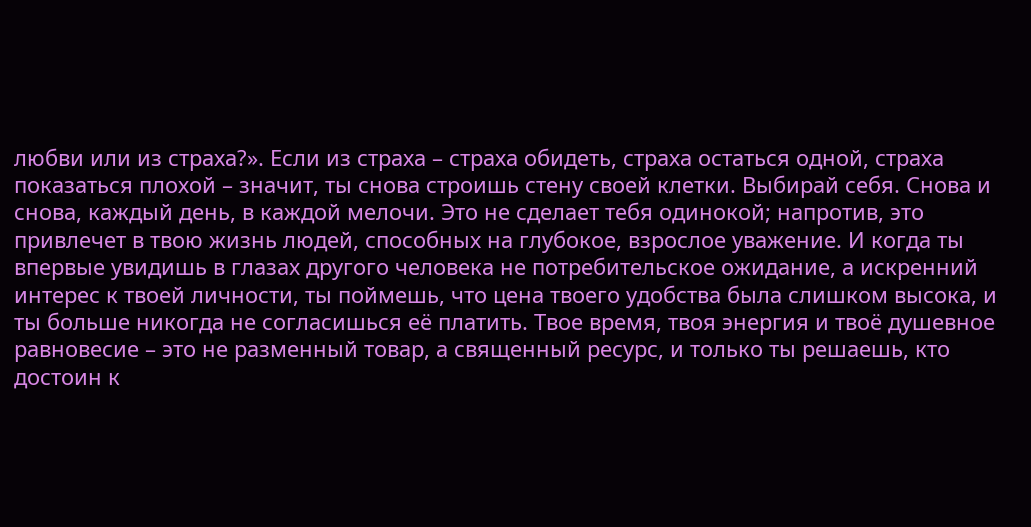любви или из страха?». Если из страха – страха обидеть, страха остаться одной, страха показаться плохой – значит, ты снова строишь стену своей клетки. Выбирай себя. Снова и снова, каждый день, в каждой мелочи. Это не сделает тебя одинокой; напротив, это привлечет в твою жизнь людей, способных на глубокое, взрослое уважение. И когда ты впервые увидишь в глазах другого человека не потребительское ожидание, а искренний интерес к твоей личности, ты поймешь, что цена твоего удобства была слишком высока, и ты больше никогда не согласишься её платить. Твое время, твоя энергия и твоё душевное равновесие – это не разменный товар, а священный ресурс, и только ты решаешь, кто достоин к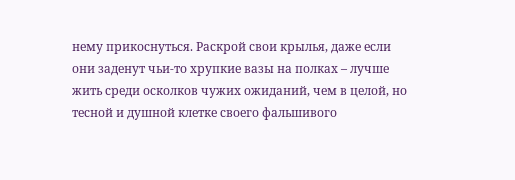нему прикоснуться. Раскрой свои крылья, даже если они заденут чьи-то хрупкие вазы на полках – лучше жить среди осколков чужих ожиданий, чем в целой, но тесной и душной клетке своего фальшивого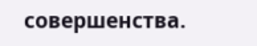совершенства.